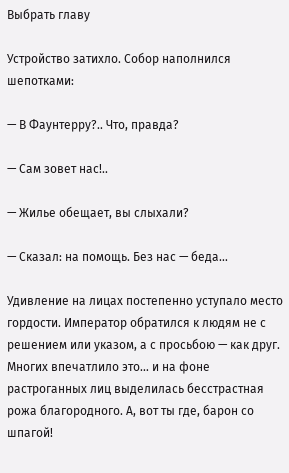Выбрать главу

Устройство затихло. Собор наполнился шепотками:

— В Фаунтерру?.. Что, правда?

— Сам зовет нас!..

— Жилье обещает, вы слыхали?

— Сказал: на помощь. Без нас — беда…

Удивление на лицах постепенно уступало место гордости. Император обратился к людям не с решением или указом, а с просьбою — как друг. Многих впечатлило это… и на фоне растроганных лиц выделилась бесстрастная рожа благородного. А, вот ты где, барон со шпагой!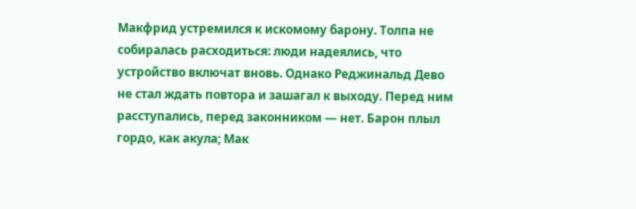Макфрид устремился к искомому барону. Толпа не собиралась расходиться: люди надеялись, что устройство включат вновь. Однако Реджинальд Дево не стал ждать повтора и зашагал к выходу. Перед ним расступались, перед законником — нет. Барон плыл гордо, как акула; Мак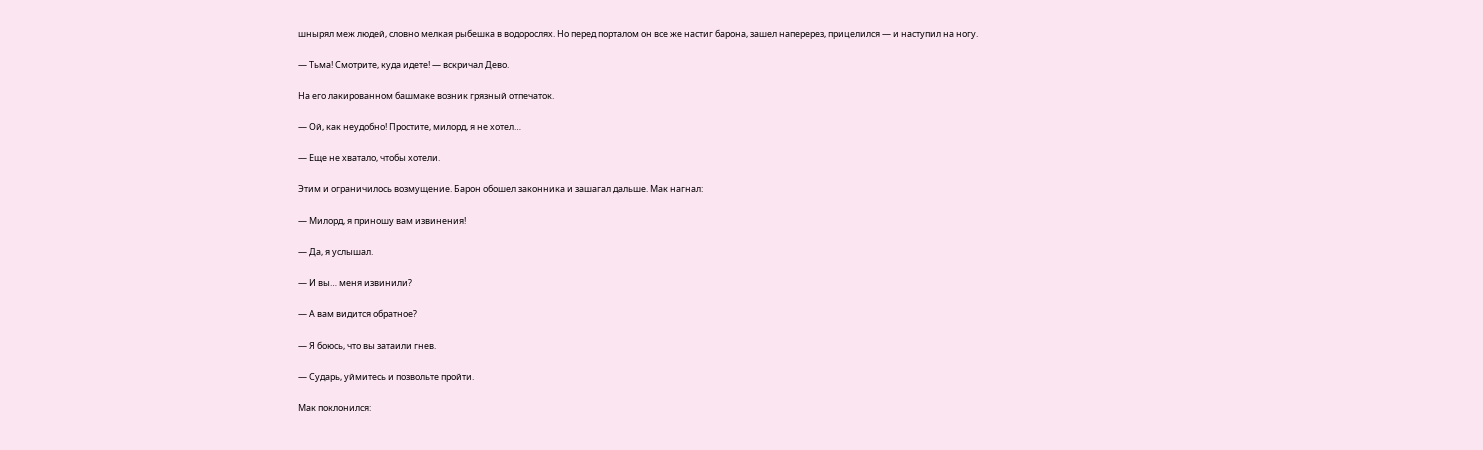шнырял меж людей, словно мелкая рыбешка в водорослях. Но перед порталом он все же настиг барона, зашел наперерез, прицелился — и наступил на ногу.

— Тьма! Смотрите, куда идете! — вскричал Дево.

На его лакированном башмаке возник грязный отпечаток.

— Ой, как неудобно! Простите, милорд, я не хотел…

— Еще не хватало, чтобы хотели.

Этим и ограничилось возмущение. Барон обошел законника и зашагал дальше. Мак нагнал:

— Милорд, я приношу вам извинения!

— Да, я услышал.

— И вы… меня извинили?

— А вам видится обратное?

— Я боюсь, что вы затаили гнев.

— Сударь, уймитесь и позвольте пройти.

Мак поклонился: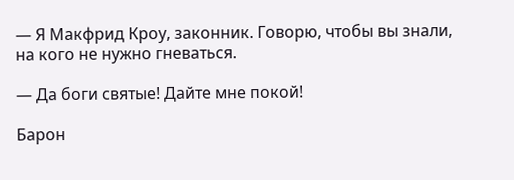— Я Макфрид Кроу, законник. Говорю, чтобы вы знали, на кого не нужно гневаться.

— Да боги святые! Дайте мне покой!

Барон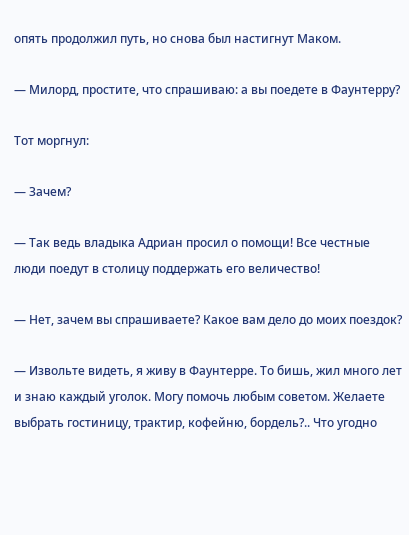опять продолжил путь, но снова был настигнут Маком.

— Милорд, простите, что спрашиваю: а вы поедете в Фаунтерру?

Тот моргнул:

— Зачем?

— Так ведь владыка Адриан просил о помощи! Все честные люди поедут в столицу поддержать его величество!

— Нет, зачем вы спрашиваете? Какое вам дело до моих поездок?

— Извольте видеть, я живу в Фаунтерре. То бишь, жил много лет и знаю каждый уголок. Могу помочь любым советом. Желаете выбрать гостиницу, трактир, кофейню, бордель?.. Что угодно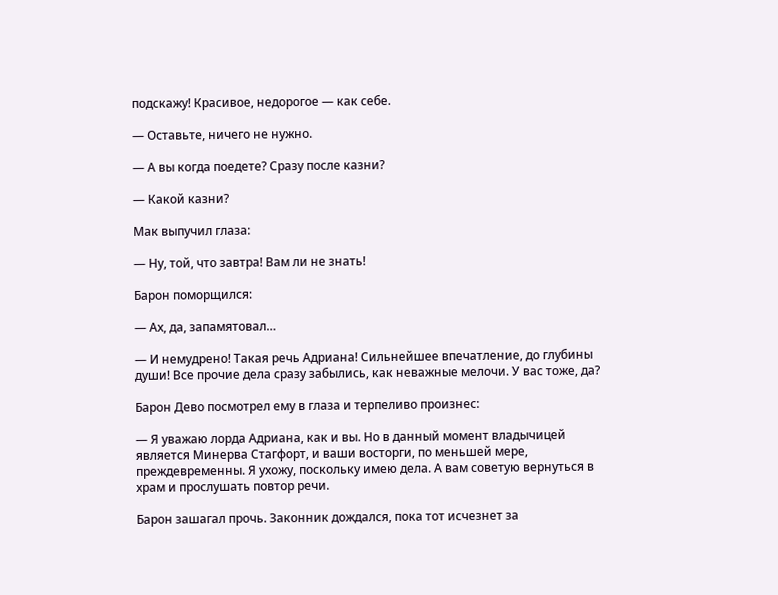подскажу! Красивое, недорогое — как себе.

— Оставьте, ничего не нужно.

— А вы когда поедете? Сразу после казни?

— Какой казни?

Мак выпучил глаза:

— Ну, той, что завтра! Вам ли не знать!

Барон поморщился:

— Ах, да, запамятовал…

— И немудрено! Такая речь Адриана! Сильнейшее впечатление, до глубины души! Все прочие дела сразу забылись, как неважные мелочи. У вас тоже, да?

Барон Дево посмотрел ему в глаза и терпеливо произнес:

— Я уважаю лорда Адриана, как и вы. Но в данный момент владычицей является Минерва Стагфорт, и ваши восторги, по меньшей мере, преждевременны. Я ухожу, поскольку имею дела. А вам советую вернуться в храм и прослушать повтор речи.

Барон зашагал прочь. Законник дождался, пока тот исчезнет за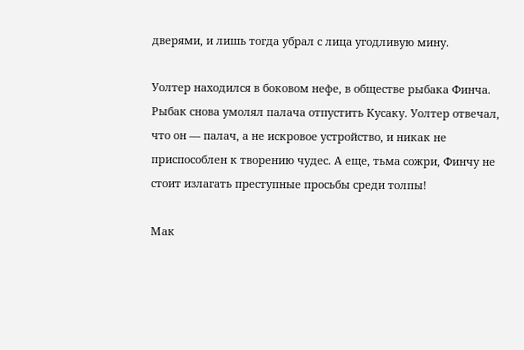дверями, и лишь тогда убрал с лица угодливую мину.

Уолтер находился в боковом нефе, в обществе рыбака Финча. Рыбак снова умолял палача отпустить Кусаку. Уолтер отвечал, что он — палач, а не искровое устройство, и никак не приспособлен к творению чудес. А еще, тьма сожри, Финчу не стоит излагать преступные просьбы среди толпы!

Мак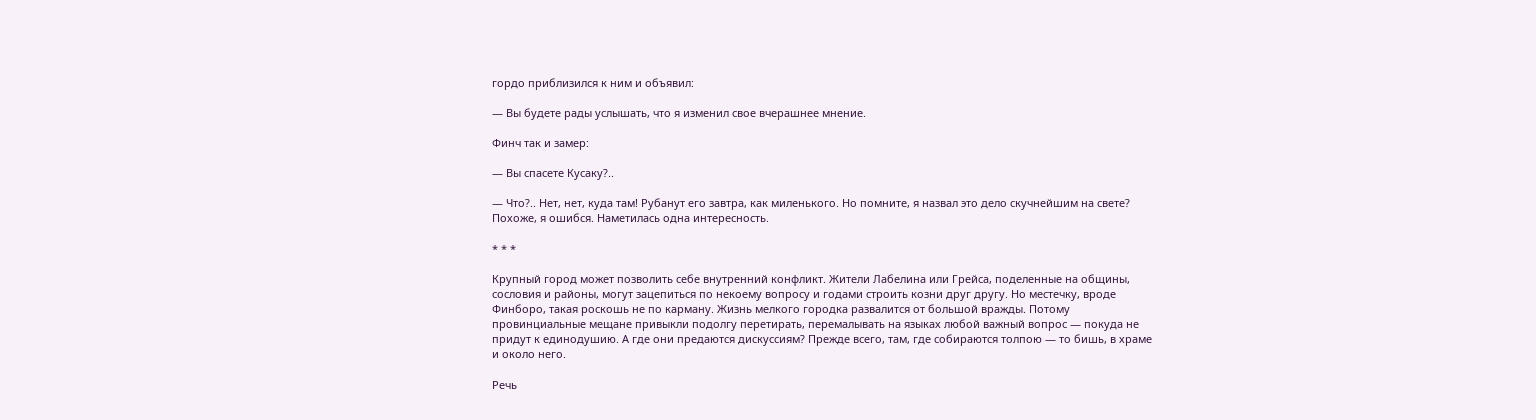гордо приблизился к ним и объявил:

— Вы будете рады услышать, что я изменил свое вчерашнее мнение.

Финч так и замер:

— Вы спасете Кусаку?..

— Что?.. Нет, нет, куда там! Рубанут его завтра, как миленького. Но помните, я назвал это дело скучнейшим на свете? Похоже, я ошибся. Наметилась одна интересность.

* * *

Крупный город может позволить себе внутренний конфликт. Жители Лабелина или Грейса, поделенные на общины, сословия и районы, могут зацепиться по некоему вопросу и годами строить козни друг другу. Но местечку, вроде Финборо, такая роскошь не по карману. Жизнь мелкого городка развалится от большой вражды. Потому провинциальные мещане привыкли подолгу перетирать, перемалывать на языках любой важный вопрос — покуда не придут к единодушию. А где они предаются дискуссиям? Прежде всего, там, где собираются толпою — то бишь, в храме и около него.

Речь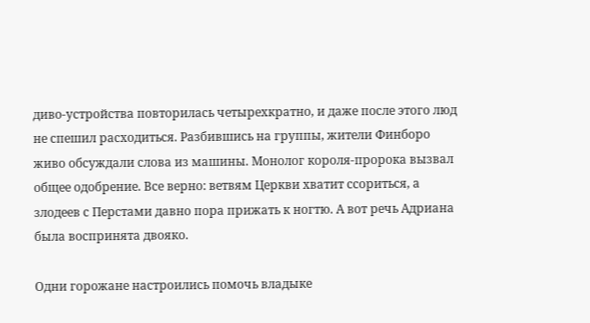диво-устройства повторилась четырехкратно, и даже после этого люд не спешил расходиться. Разбившись на группы, жители Финборо живо обсуждали слова из машины. Монолог короля-пророка вызвал общее одобрение. Все верно: ветвям Церкви хватит ссориться, а злодеев с Перстами давно пора прижать к ногтю. А вот речь Адриана была воспринята двояко.

Одни горожане настроились помочь владыке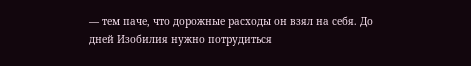— тем паче, что дорожные расходы он взял на себя. До дней Изобилия нужно потрудиться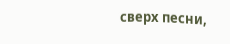сверх песни,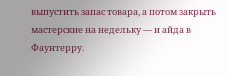выпустить запас товара, а потом закрыть мастерские на недельку — и айда в Фаунтерру.